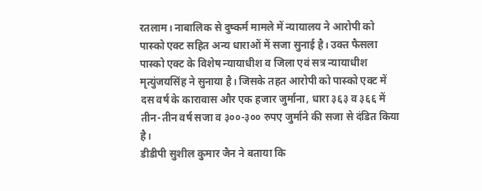रतलाम। नाबालिक से दुष्कर्म मामले में न्यायालय ने आरोपी को पास्को एक्ट सहित अन्य धाराओं में सजा सुनाई है। उक्त फैसला पास्को एक्ट के विशेष न्यायाधीश व जिला एवं सत्र न्यायाधीश मृत्युंजयसिंह ने सुनाया है। जिसके तहत आरोपी को पास्को एक्ट में दस वर्ष के कारावास और एक हजार जुर्माना, धारा ३६३ व ३६६ में तीन-तीन वर्ष सजा व ३००-३०० रुपए जुर्माने की सजा से दंडित किया है।
डीडीपी सुशील कुमार जैन ने बताया कि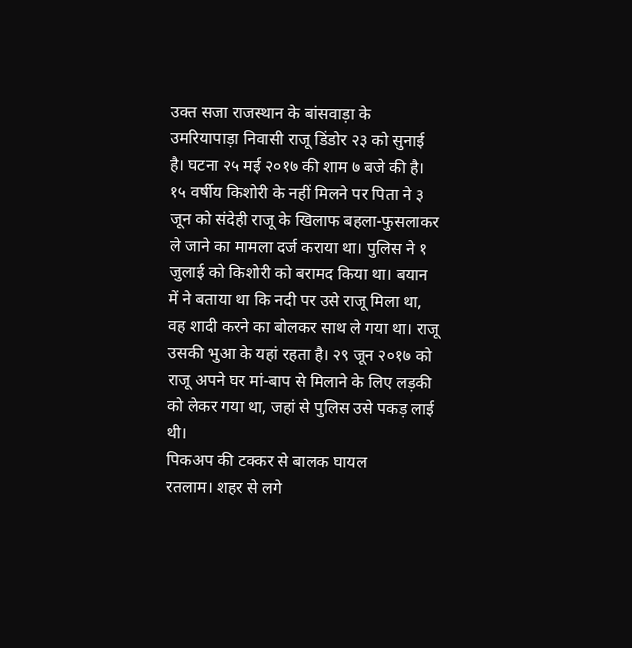उक्त सजा राजस्थान के बांसवाड़ा के उमरियापाड़ा निवासी राजू डिंडोर २३ को सुनाई है। घटना २५ मई २०१७ की शाम ७ बजे की है। १५ वर्षीय किशोरी के नहीं मिलने पर पिता ने ३ जून को संदेही राजू के खिलाफ बहला-फुसलाकर ले जाने का मामला दर्ज कराया था। पुलिस ने १ जुलाई को किशोरी को बरामद किया था। बयान में ने बताया था कि नदी पर उसे राजू मिला था, वह शादी करने का बोलकर साथ ले गया था। राजू उसकी भुआ के यहां रहता है। २९ जून २०१७ को राजू अपने घर मां-बाप से मिलाने के लिए लड़की को लेकर गया था, जहां से पुलिस उसे पकड़ लाई थी।
पिकअप की टक्कर से बालक घायल
रतलाम। शहर से लगे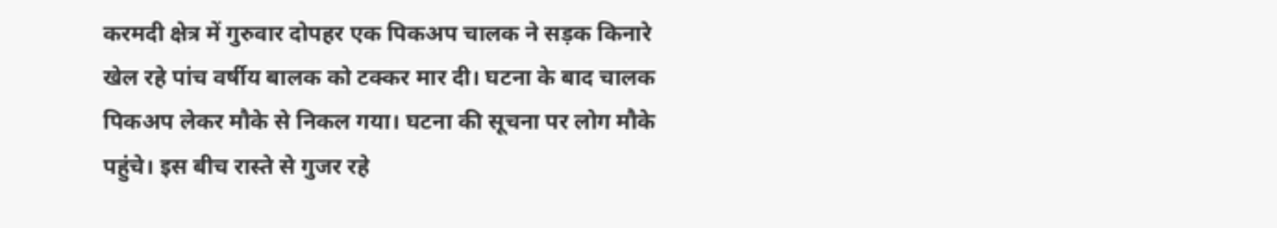करमदी क्षेत्र में गुरुवार दोपहर एक पिकअप चालक ने सड़क किनारे खेल रहे पांच वर्षीय बालक को टक्कर मार दी। घटना के बाद चालक पिकअप लेकर मौके से निकल गया। घटना की सूचना पर लोग मौके पहुंचे। इस बीच रास्ते से गुजर रहे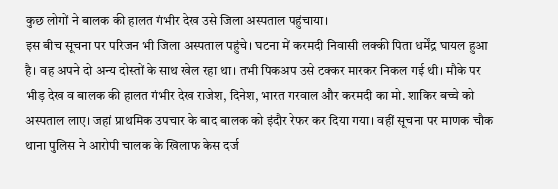कुछ लोगों ने बालक की हालत गंभीर देख उसे जिला अस्पताल पहुंचाया।
इस बीच सूचना पर परिजन भी जिला अस्पताल पहुंचे। घटना में करमदी निवासी लक्की पिता धर्मेंद्र घायल हुआ है। वह अपने दो अन्य दोस्तों के साथ खेल रहा था। तभी पिकअप उसे टक्कर मारकर निकल गई थी। मौके पर भीड़ देख व बालक की हालत गंभीर देख राजेश, दिनेश, भारत गरवाल और करमदी का मो. शाकिर बच्चे को अस्पताल लाए। जहां प्राथमिक उपचार के बाद बालक को इंदौर रेफर कर दिया गया। वहीं सूचना पर माणक चौक थाना पुलिस ने आरोपी चालक के खिलाफ केस दर्ज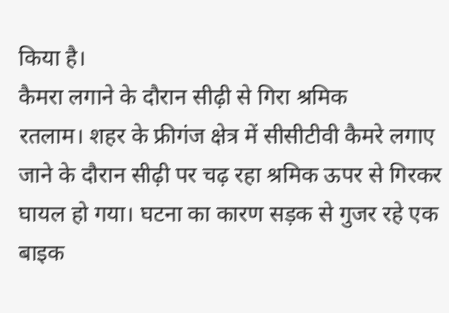किया है।
कैमरा लगाने के दौरान सीढ़ी से गिरा श्रमिक
रतलाम। शहर के फ्रीगंज क्षेत्र में सीसीटीवी कैमरे लगाए जाने के दौरान सीढ़ी पर चढ़ रहा श्रमिक ऊपर से गिरकर घायल हो गया। घटना का कारण सड़क से गुजर रहे एक बाइक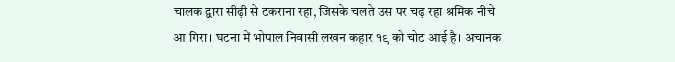चालक द्वारा सीढ़ी से टकराना रहा, जिसके चलते उस पर चढ़ रहा श्रमिक नीचे आ गिरा। घटना में भोपाल निवासी लखन कहार १९ को चोट आई है। अचानक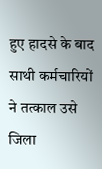हुए हादसे के बाद साथी कर्मचारियों ने तत्काल उसे जिला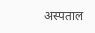अस्पताल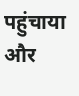पहुंचाया और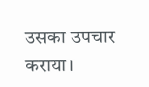उसका उपचार कराया।